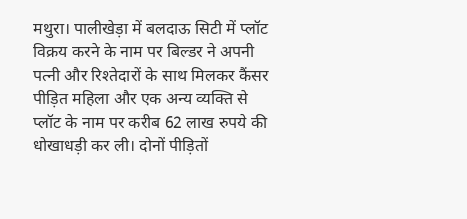मथुरा। पालीखेड़ा में बलदाऊ सिटी में प्लॉट विक्रय करने के नाम पर बिल्डर ने अपनी पत्नी और रिश्तेदारों के साथ मिलकर कैंसर पीड़ित महिला और एक अन्य व्यक्ति से प्लॉट के नाम पर करीब 62 लाख रुपये की धोखाधड़ी कर ली। दोनों पीड़ितों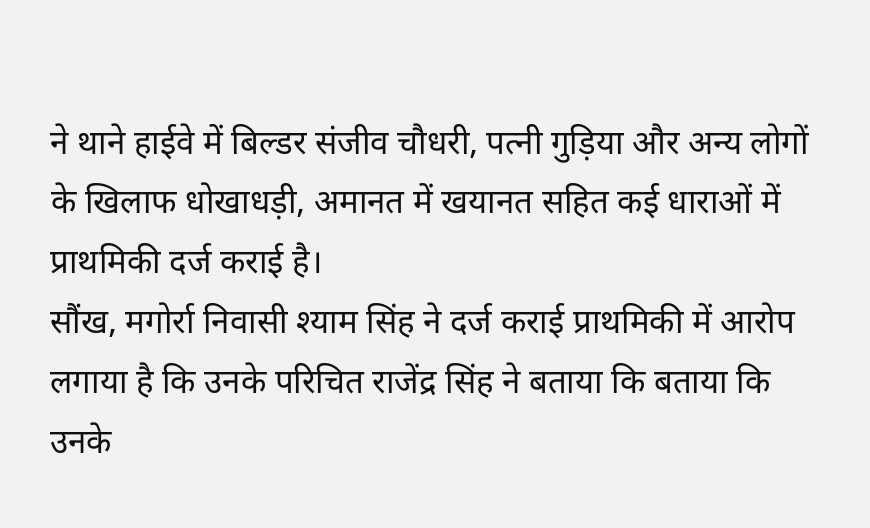ने थाने हाईवे में बिल्डर संजीव चौधरी, पत्नी गुड़िया और अन्य लोगों के खिलाफ धोखाधड़ी, अमानत में खयानत सहित कई धाराओं में प्राथमिकी दर्ज कराई है।
सौंख, मगोर्रा निवासी श्याम सिंह ने दर्ज कराई प्राथमिकी में आरोप लगाया है कि उनके परिचित राजेंद्र सिंह ने बताया कि बताया कि उनके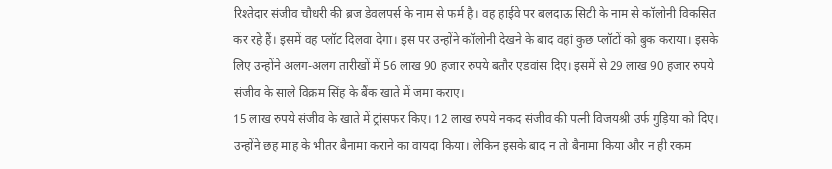रिश्तेदार संजीव चौधरी की ब्रज डेवलपर्स के नाम से फर्म है। वह हाईवे पर बलदाऊ सिटी के नाम से कॉलोनी विकसित कर रहे हैं। इसमें वह प्लॉट दिलवा देगा। इस पर उन्होंने कॉलोनी देखने के बाद वहां कुछ प्लॉटों को बुक कराया। इसके लिए उन्होंने अलग-अलग तारीखों में 56 लाख 90 हजार रुपये बतौर एडवांस दिए। इसमें से 29 लाख 90 हजार रुपये संजीव के साले विक्रम सिंह के बैंक खाते में जमा कराए।
15 लाख रुपये संजीव के खाते में ट्रांसफर किए। 12 लाख रुपये नकद संजीव की पत्नी विजयश्री उर्फ गुड़िया को दिए। उन्होंने छह माह के भीतर बैनामा कराने का वायदा किया। लेकिन इसके बाद न तो बैनामा किया और न ही रकम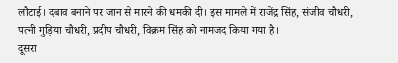लौटाई। दबाव बनाने पर जान से मारने की धमकी दी। इस मामले में राजेंद्र सिंह, संजीव चौधरी, पत्नी गुड़िया चौधरी, प्रदीप चौधरी, विक्रम सिंह को नामजद किया गया है।
दूसरा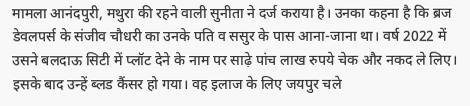मामला आनंदपुरी, मथुरा की रहने वाली सुनीता ने दर्ज कराया है। उनका कहना है कि ब्रज डेवलपर्स के संजीव चौधरी का उनके पति व ससुर के पास आना-जाना था। वर्ष 2022 में उसने बलदाऊ सिटी में प्लॉट देने के नाम पर साढ़े पांच लाख रुपये चेक और नकद ले लिए। इसके बाद उन्हें ब्लड कैंसर हो गया। वह इलाज के लिए जयपुर चले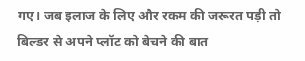गए। जब इलाज के लिए और रकम की जरूरत पड़ी तो बिल्डर से अपने प्लॉट को बेचने की बात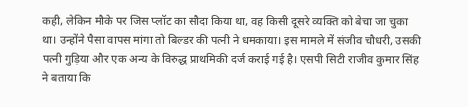कही, लेकिन मौके पर जिस प्लॉट का सौदा किया था, वह किसी दूसरे व्यक्ति को बेचा जा चुका था। उन्होंने पैसा वापस मांगा तो बिल्डर की पत्नी ने धमकाया। इस मामले में संजीव चौधरी, उसकी पत्नी गुड़िया और एक अन्य के विरुद्ध प्राथमिकी दर्ज कराई गई है। एसपी सिटी राजीव कुमार सिंह ने बताया कि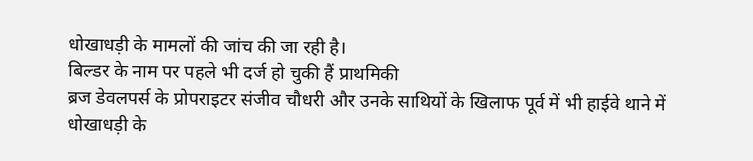धोखाधड़ी के मामलों की जांच की जा रही है।
बिल्डर के नाम पर पहले भी दर्ज हो चुकी हैं प्राथमिकी
ब्रज डेवलपर्स के प्रोपराइटर संजीव चौधरी और उनके साथियों के खिलाफ पूर्व में भी हाईवे थाने में धोखाधड़ी के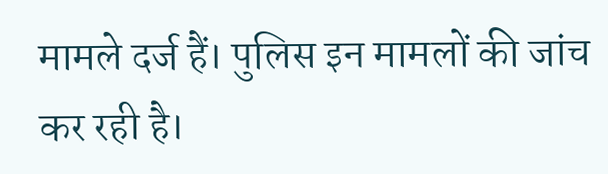मामले दर्ज हैं। पुलिस इन मामलों की जांच कर रही है।